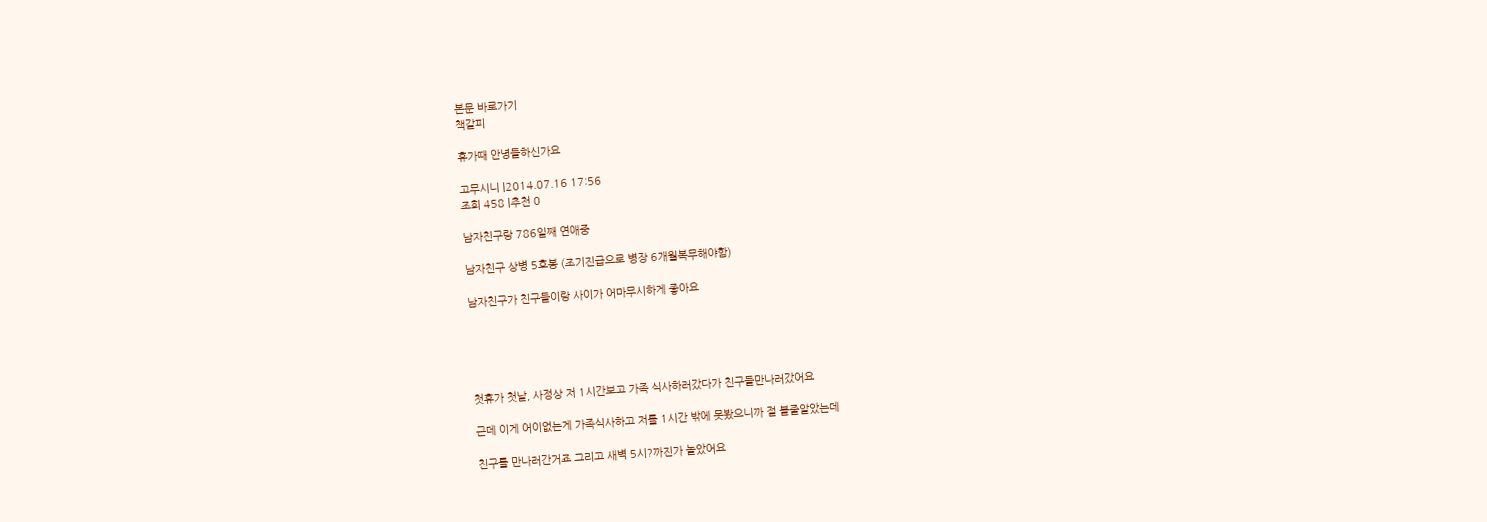본문 바로가기
책갈피

휴가때 안녕들하신가요

고무시니 |2014.07.16 17:56
조회 458 |추천 0

남자친구랑 786일째 연애중

남자친구 상병 5호봉 (조기진급으로 병장 6개월복무해야함)

남자친구가 친구들이랑 사이가 어마무시하게 좋아요





첫휴가 첫날, 사정상 저 1시간보고 가족 식사하러갔다가 친구들만나러갔어요

근데 이게 어이없는게 가족식사하고 저를 1시간 밖에 못봤으니까 절 볼줄알았는데

친구를 만나러간거죠 그리고 새벽 5시?까진가 놀았어요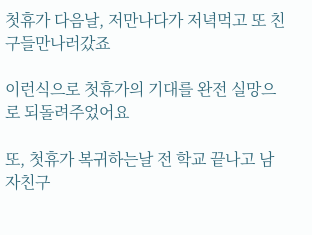첫휴가 다음날, 저만나다가 저녁먹고 또 친구들만나러갔죠

이런식으로 첫휴가의 기대를 완전 실망으로 되돌려주었어요

또, 첫휴가 복귀하는날 전 학교 끝나고 남자친구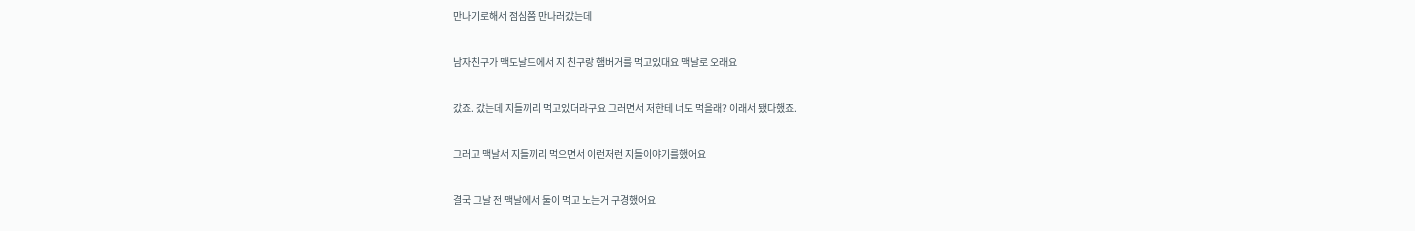만나기로해서 점심쯤 만나러갔는데

남자친구가 맥도날드에서 지 친구랑 햄버거를 먹고있대요 맥날로 오래요

갔죠. 갔는데 지들끼리 먹고있더라구요 그러면서 저한테 너도 먹을래? 이래서 됐다했죠.

그러고 맥날서 지들끼리 먹으면서 이런저런 지들이야기를했어요

결국 그날 전 맥날에서 둘이 먹고 노는거 구경했어요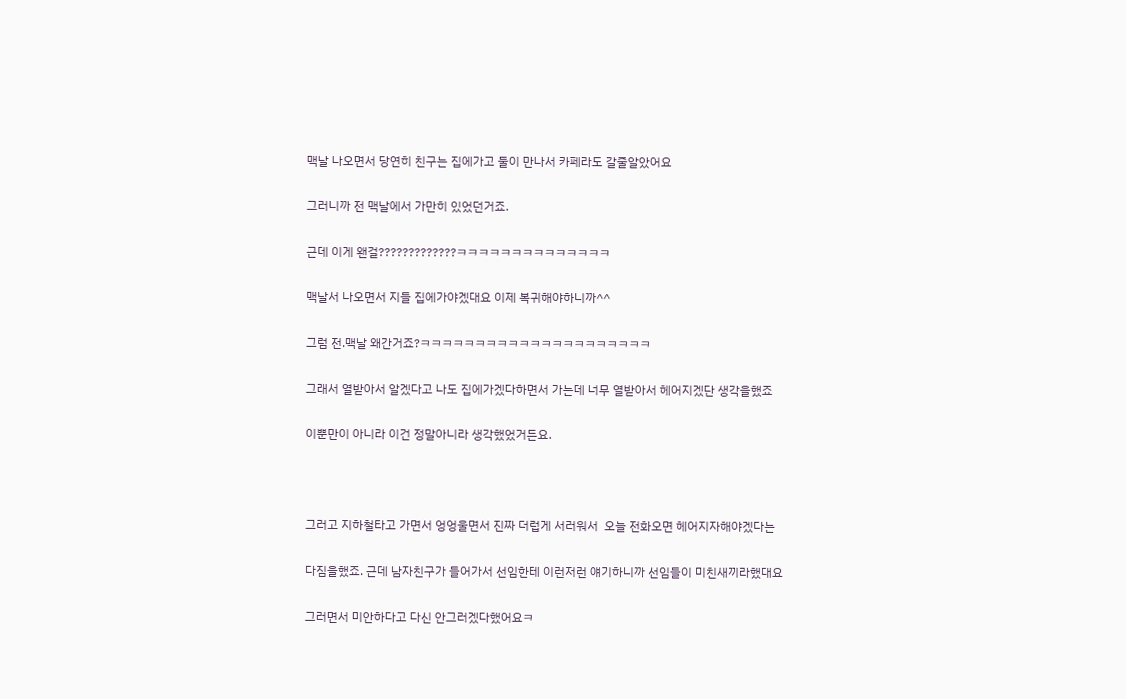맥날 나오면서 당연히 친구는 집에가고 둘이 만나서 카페라도 갈줄알았어요

그러니까 전 맥날에서 가만히 있었던거죠.

근데 이게 왠걸?????????????ㅋㅋㅋㅋㅋㅋㅋㅋㅋㅋㅋㅋㅋㅋ

맥날서 나오면서 지들 집에가야겠대요 이제 복귀해야하니까^^

그럼 전.맥날 왜간거죠?ㅋㅋㅋㅋㅋㅋㅋㅋㅋㅋㅋㅋㅋㅋㅋㅋㅋㅋㅋㅋㅋ

그래서 열받아서 알겠다고 나도 집에가겠다하면서 가는데 너무 열받아서 헤어지겠단 생각을했죠

이뿐만이 아니라 이건 정말아니라 생각했었거든요.



그러고 지하철타고 가면서 엉엉울면서 진짜 더럽게 서러워서  오늘 전화오면 헤어지자해야겠다는

다짐을했죠. 근데 남자친구가 들어가서 선임한테 이런저런 얘기하니까 선임들이 미친새끼라했대요

그러면서 미안하다고 다신 안그러겠다했어요ㅋ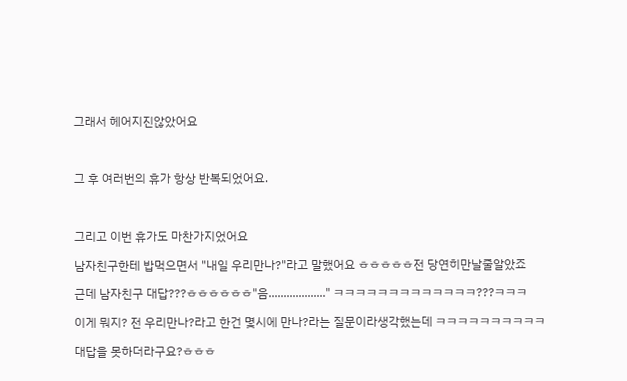그래서 헤어지진않았어요



그 후 여러번의 휴가 항상 반복되었어요.



그리고 이번 휴가도 마찬가지었어요

남자친구한테 밥먹으면서 "내일 우리만나?"라고 말했어요 ㅎㅎㅎㅎㅎ전 당연히만날줄알았죠

근데 남자친구 대답???ㅎㅎㅎㅎㅎㅎ"음..................." ㅋㅋㅋㅋㅋㅋㅋㅋㅋㅋㅋㅋㅋ???ㅋㅋㅋ

이게 뭐지? 전 우리만나?라고 한건 몇시에 만나?라는 질문이라생각했는데 ㅋㅋㅋㅋㅋㅋㅋㅋㅋㅋ

대답을 못하더라구요?ㅎㅎㅎ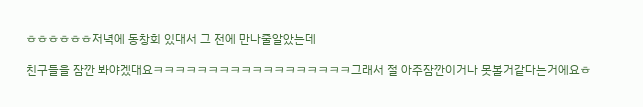ㅎㅎㅎㅎㅎㅎ저녁에 동창회 있대서 그 전에 만나줄알았는데

친구들을 잠깐 봐야겠대요ㅋㅋㅋㅋㅋㅋㅋㅋㅋㅋㅋㅋㅋㅋㅋㅋㅋㅋ그래서 절 아주잠깐이거나 못볼거같다는거에요ㅎ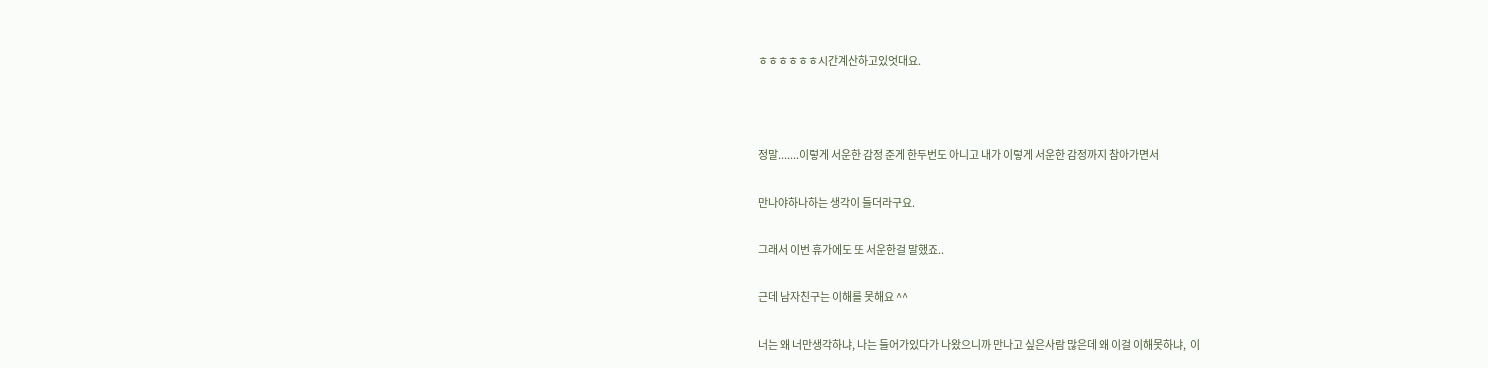ㅎㅎㅎㅎㅎㅎ시간계산하고있엇대요.



정말.......이렇게 서운한 감정 준게 한두번도 아니고 내가 이렇게 서운한 감정까지 참아가면서

만나야하나하는 생각이 들더라구요.

그래서 이번 휴가에도 또 서운한걸 말했죠..

근데 남자친구는 이해를 못해요 ^^

너는 왜 너만생각하냐, 나는 들어가있다가 나왔으니까 만나고 싶은사람 많은데 왜 이걸 이해못하냐,  이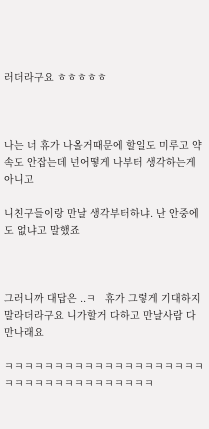러더라구요 ㅎㅎㅎㅎㅎ



나는 너 휴가 나올거때문에 할일도 미루고 약속도 안잡는데 넌어떻게 나부터 생각하는게아니고

니친구들이랑 만날 생각부터하냐. 난 안중에도 없냐고 말했죠



그러니까 대답은 ..ㅋ   휴가 그렇게 기대하지말라더라구요 니가할거 다하고 만날사람 다 만나래요

ㅋㅋㅋㅋㅋㅋㅋㅋㅋㅋㅋㅋㅋㅋㅋㅋㅋㅋㅋㅋㅋㅋㅋㅋㅋㅋㅋㅋㅋㅋㅋㅋㅋㅋㅋ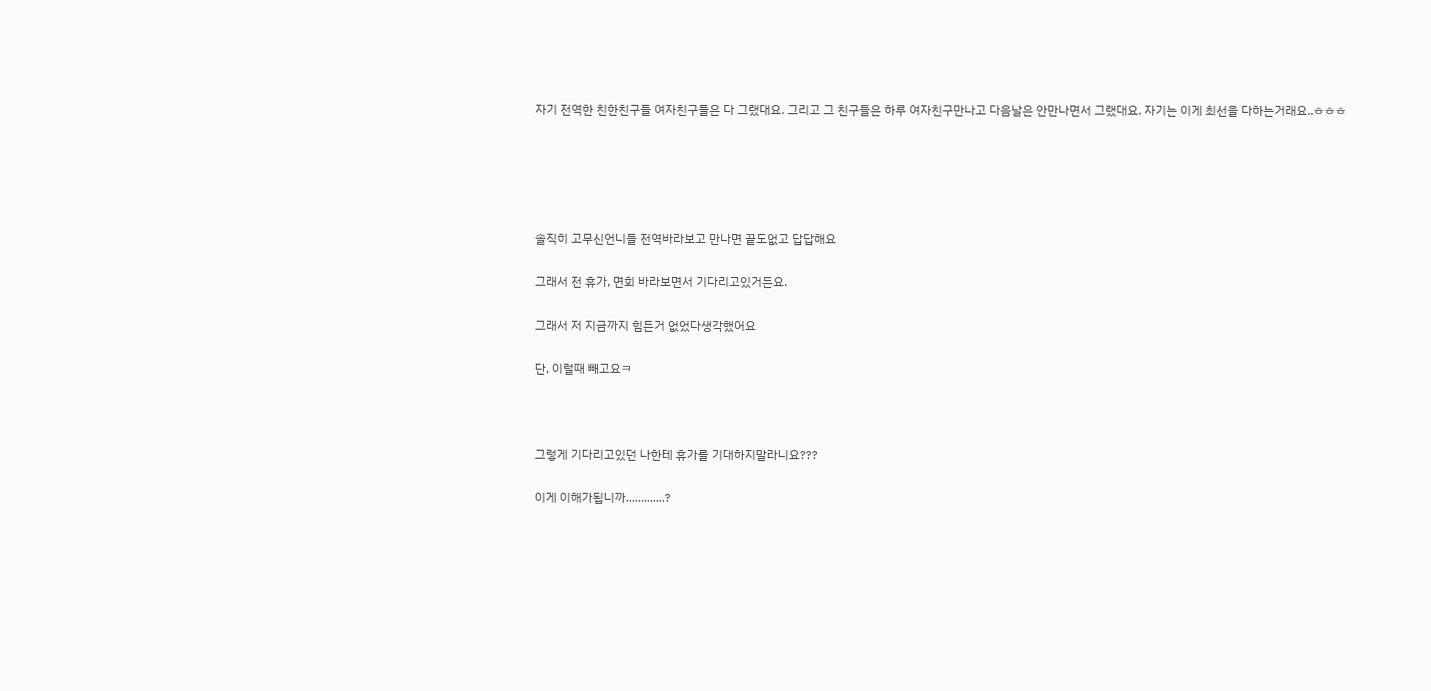자기 전역한 친한친구들 여자친구들은 다 그랬대요. 그리고 그 친구들은 하루 여자친구만나고 다음날은 안만나면서 그랬대요. 자기는 이게 최선을 다하는거래요..ㅎㅎㅎ





솔직히 고무신언니들 전역바라보고 만나면 끝도없고 답답해요

그래서 전 휴가, 면회 바라보면서 기다리고있거든요.

그래서 저 지금까지 힘든거 없었다생각했어요

단, 이럴때 빼고요ㅋ



그렇게 기다리고있던 나한테 휴가를 기대하지말라니요???

이게 이해가됩니까.............?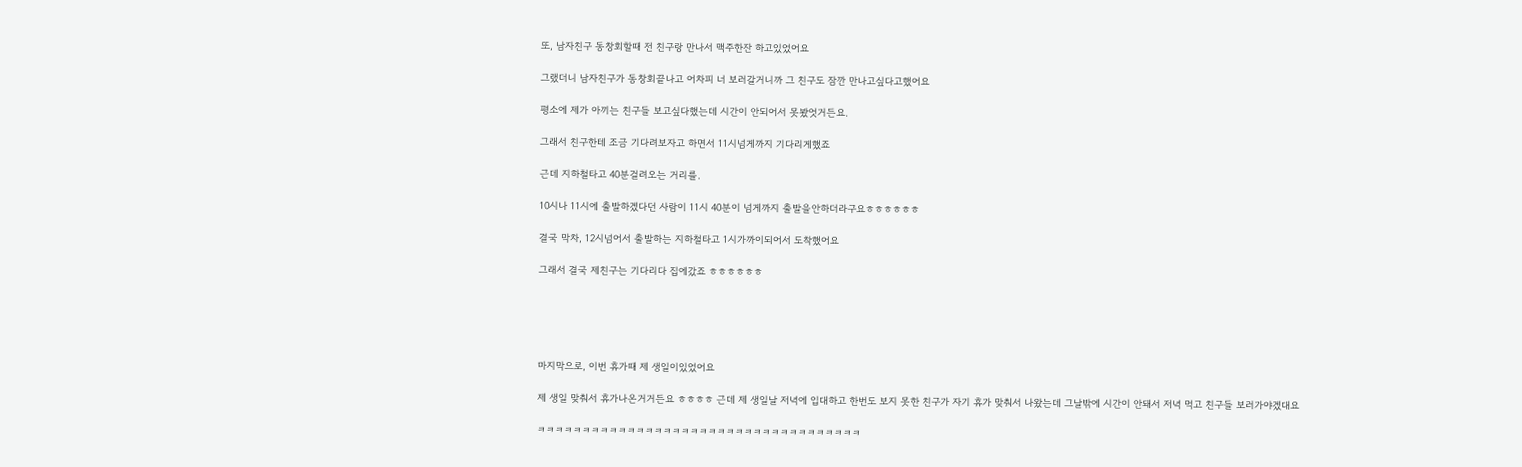또, 남자친구 동창회할때 전 친구랑 만나서 맥주한잔 하고있었어요

그랬더니 남자친구가 동창회끝나고 어차피 너 보러갈거니까 그 친구도 잠깐 만나고싶다고했어요

평소에 제가 아끼는 친구들 보고싶다했는데 시간이 안되어서 못봤엇거든요.

그래서 친구한테 조금 기다려보자고 하면서 11시넘게까지 기다리게했죠

근데 지하철타고 40분걸려오는 거리를.

10시나 11시에 출발하겠다던 사람이 11시 40분이 넘게까지 출발을안하더라구요ㅎㅎㅎㅎㅎㅎ

결국 막차, 12시넘어서 출발하는 지하철타고 1시가까이되어서 도착했어요

그래서 결국 제친구는 기다리다 집에갔죠 ㅎㅎㅎㅎㅎㅎ





마지막으로, 이번 휴가때 제 생일이있었어요

제 생일 맞춰서 휴가나온거거든요 ㅎㅎㅎㅎ 근데 제 생일날 저녁에 입대하고 한번도 보지 못한 친구가 자기 휴가 맞춰서 나왔는데 그날밖에 시간이 안돼서 저녁 먹고 친구들 보러가야겠대요

ㅋㅋㅋㅋㅋㅋㅋㅋㅋㅋㅋㅋㅋㅋㅋㅋㅋㅋㅋㅋㅋㅋㅋㅋㅋㅋㅋㅋㅋㅋㅋㅋㅋㅋㅋㅋ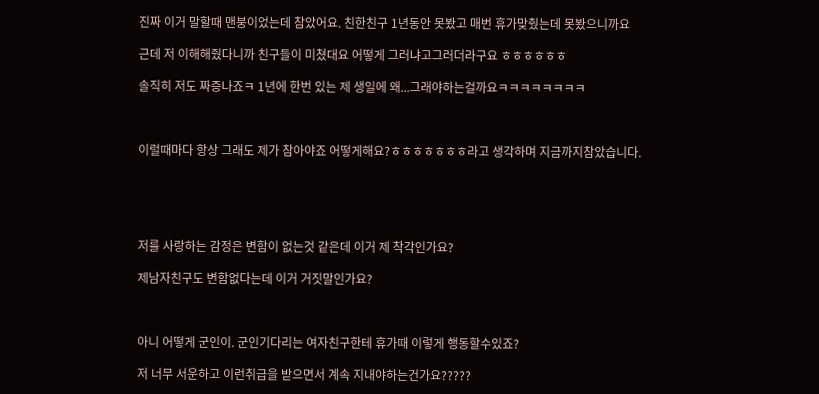진짜 이거 말할때 맨붕이었는데 참았어요. 친한친구 1년동안 못봤고 매번 휴가맞췄는데 못봤으니까요

근데 저 이해해줬다니까 친구들이 미쳤대요 어떻게 그러냐고그러더라구요 ㅎㅎㅎㅎㅎㅎ

솔직히 저도 짜증나죠ㅋ 1년에 한번 있는 제 생일에 왜...그래야하는걸까요ㅋㅋㅋㅋㅋㅋㅋㅋ



이럴때마다 항상 그래도 제가 참아야죠 어떻게해요?ㅎㅎㅎㅎㅎㅎㅎ라고 생각하며 지금까지참았습니다.





저를 사랑하는 감정은 변함이 없는것 같은데 이거 제 착각인가요?

제남자친구도 변함없다는데 이거 거짓말인가요?



아니 어떻게 군인이. 군인기다리는 여자친구한테 휴가때 이렇게 행동할수있죠?

저 너무 서운하고 이런취급을 받으면서 계속 지내야하는건가요?????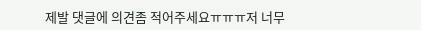제발 댓글에 의견좀 적어주세요ㅠㅠㅠ저 너무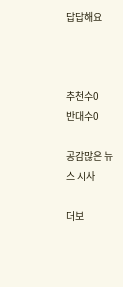답답해요



추천수0
반대수0

공감많은 뉴스 시사

더보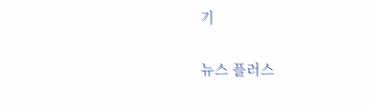기

뉴스 플러스